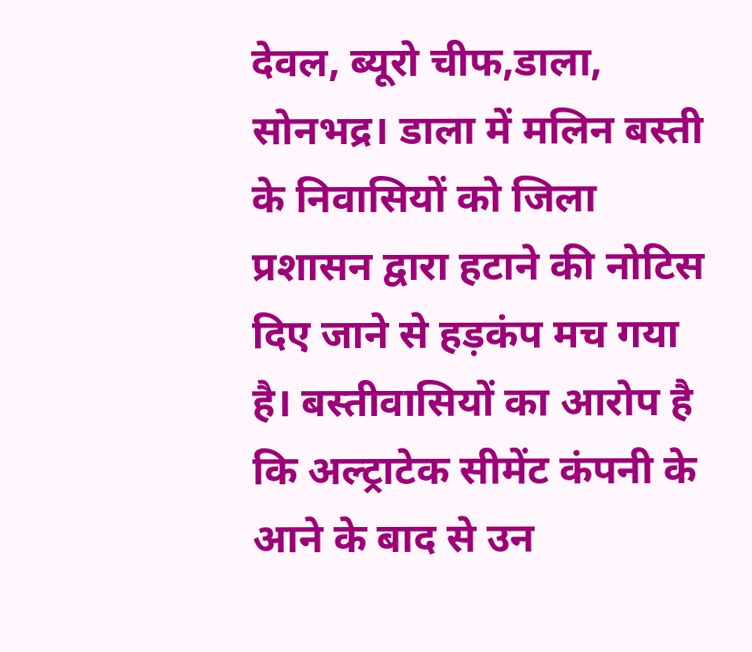देवल, ब्यूरो चीफ,डाला, सोनभद्र। डाला में मलिन बस्ती के निवासियों को जिला प्रशासन द्वारा हटाने की नोटिस दिए जाने से हड़कंप मच गया है। बस्तीवासियों का आरोप है कि अल्ट्राटेक सीमेंट कंपनी के आने के बाद से उन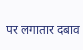पर लगातार दबाव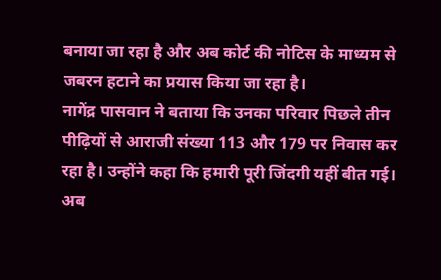बनाया जा रहा है और अब कोर्ट की नोटिस के माध्यम से जबरन हटाने का प्रयास किया जा रहा है।
नागेंद्र पासवान ने बताया कि उनका परिवार पिछले तीन पीढ़ियों से आराजी संख्या 113 और 179 पर निवास कर रहा है। उन्होंने कहा कि हमारी पूरी जिंदगी यहीं बीत गई। अब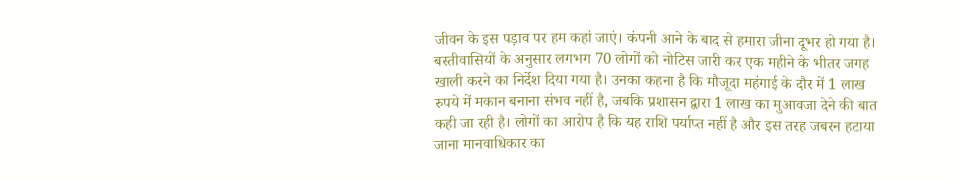जीवन के इस पड़ाव पर हम कहां जाएं। कंपनी आने के बाद से हमारा जीना दूभर हो गया है। बस्तीवासियों के अनुसार लगभग 70 लोगों को नोटिस जारी कर एक महीने के भीतर जगह खाली करने का निर्देश दिया गया है। उनका कहना है कि मौजूदा महंगाई के दौर में 1 लाख रुपये में मकान बनाना संभव नहीं है, जबकि प्रशासन द्वारा 1 लाख का मुआवजा देने की बात कही जा रही है। लोगों का आरोप है कि यह राशि पर्याप्त नहीं है और इस तरह जबरन हटाया जाना मानवाधिकार का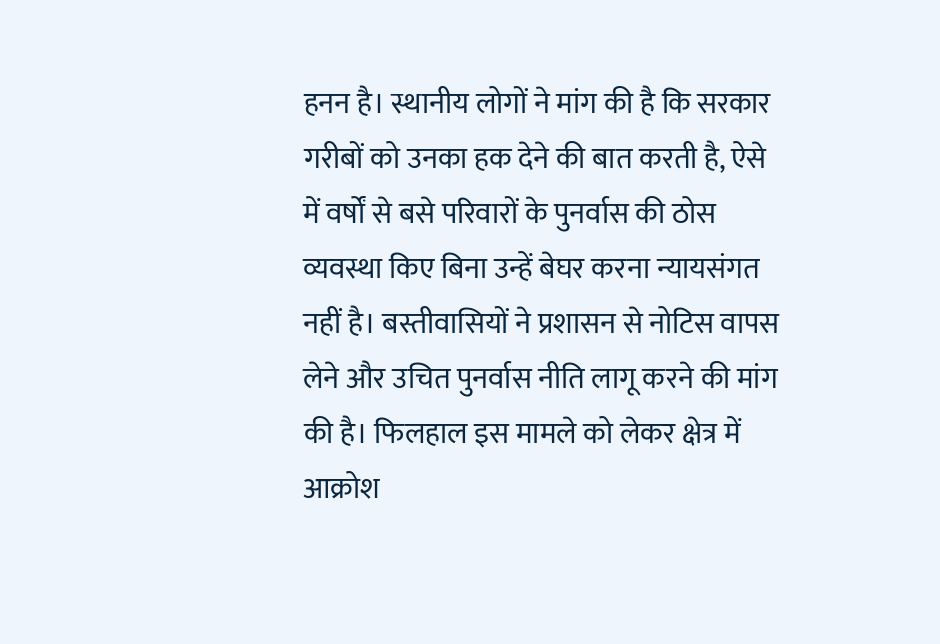हनन है। स्थानीय लोगों ने मांग की है कि सरकार गरीबों को उनका हक देने की बात करती है, ऐसे में वर्षों से बसे परिवारों के पुनर्वास की ठोस व्यवस्था किए बिना उन्हें बेघर करना न्यायसंगत नहीं है। बस्तीवासियों ने प्रशासन से नोटिस वापस लेने और उचित पुनर्वास नीति लागू करने की मांग की है। फिलहाल इस मामले को लेकर क्षेत्र में आक्रोश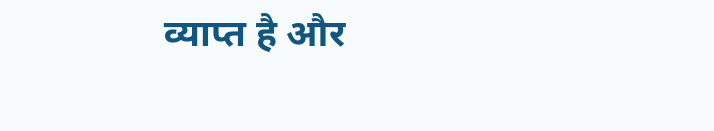व्याप्त है और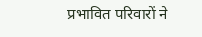प्रभावित परिवारों ने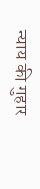न्याय की गुहार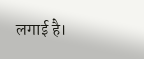लगाई है।